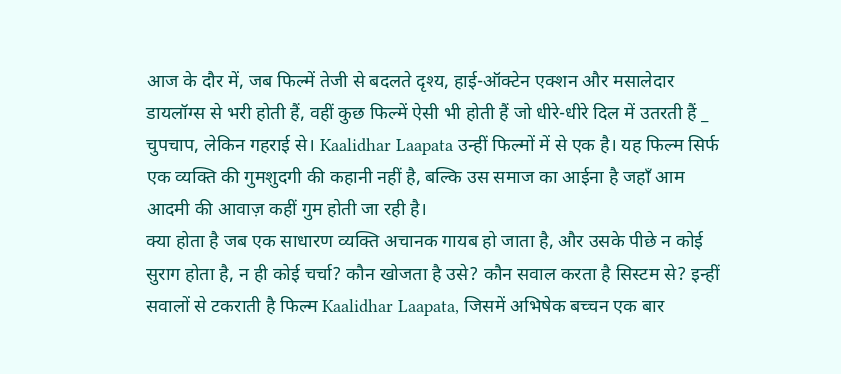आज के दौर में, जब फिल्में तेजी से बदलते दृश्य, हाई-ऑक्टेन एक्शन और मसालेदार डायलॉग्स से भरी होती हैं, वहीं कुछ फिल्में ऐसी भी होती हैं जो धीरे-धीरे दिल में उतरती हैं _ चुपचाप, लेकिन गहराई से। Kaalidhar Laapata उन्हीं फिल्मों में से एक है। यह फिल्म सिर्फ एक व्यक्ति की गुमशुदगी की कहानी नहीं है, बल्कि उस समाज का आईना है जहाँ आम आदमी की आवाज़ कहीं गुम होती जा रही है।
क्या होता है जब एक साधारण व्यक्ति अचानक गायब हो जाता है, और उसके पीछे न कोई सुराग होता है, न ही कोई चर्चा? कौन खोजता है उसे? कौन सवाल करता है सिस्टम से? इन्हीं सवालों से टकराती है फिल्म Kaalidhar Laapata, जिसमें अभिषेक बच्चन एक बार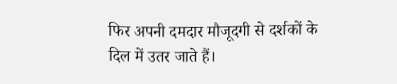फिर अपनी दमदार मौजूदगी से दर्शकों के दिल में उतर जाते हैं।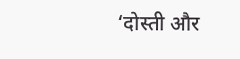‘दोस्ती और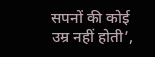सपनों की कोई उम्र नहीं होती’,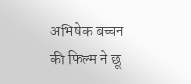अभिषेक बच्चन की फिल्म ने छू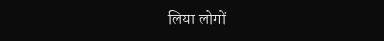लिया लोगों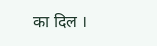का दिल ।